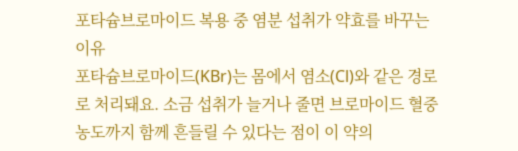포타슘브로마이드 복용 중 염분 섭취가 약효를 바꾸는 이유
포타슘브로마이드(KBr)는 몸에서 염소(Cl)와 같은 경로로 처리돼요. 소금 섭취가 늘거나 줄면 브로마이드 혈중 농도까지 함께 흔들릴 수 있다는 점이 이 약의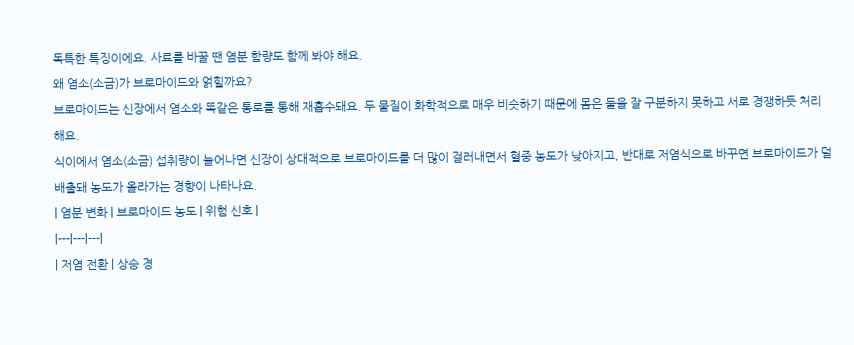독특한 특징이에요. 사료를 바꿀 땐 염분 함량도 함께 봐야 해요.
왜 염소(소금)가 브로마이드와 얽힐까요?
브로마이드는 신장에서 염소와 똑같은 통로를 통해 재흡수돼요. 두 물질이 화학적으로 매우 비슷하기 때문에 몸은 둘을 잘 구분하지 못하고 서로 경쟁하듯 처리해요.
식이에서 염소(소금) 섭취량이 늘어나면 신장이 상대적으로 브로마이드를 더 많이 걸러내면서 혈중 농도가 낮아지고, 반대로 저염식으로 바꾸면 브로마이드가 덜 배출돼 농도가 올라가는 경향이 나타나요.
| 염분 변화 | 브로마이드 농도 | 위험 신호 |
|---|---|---|
| 저염 전환 | 상승 경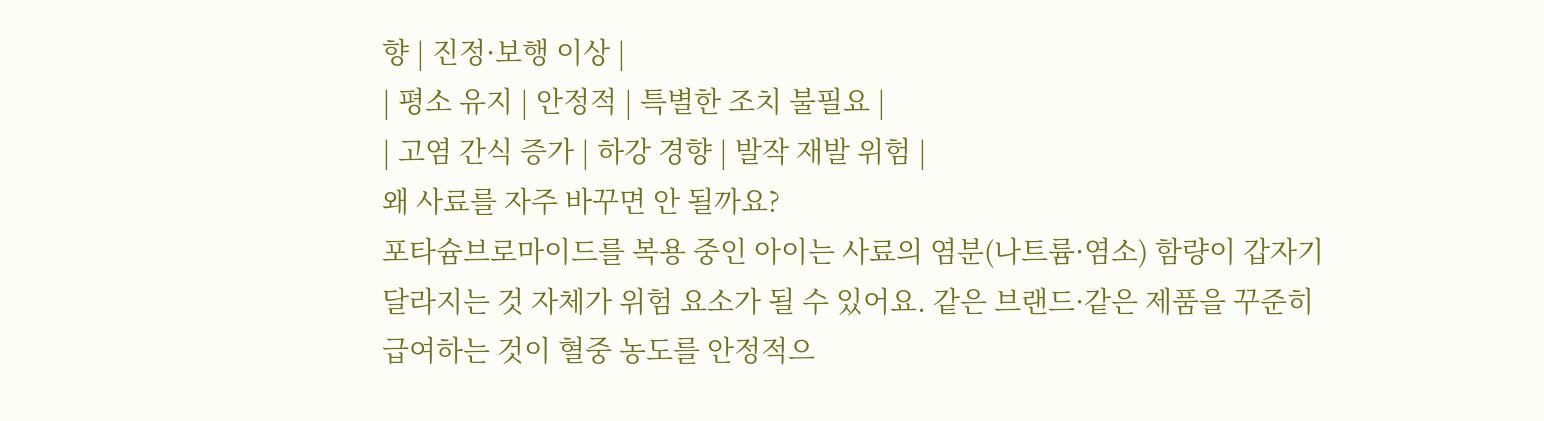향 | 진정·보행 이상 |
| 평소 유지 | 안정적 | 특별한 조치 불필요 |
| 고염 간식 증가 | 하강 경향 | 발작 재발 위험 |
왜 사료를 자주 바꾸면 안 될까요?
포타슘브로마이드를 복용 중인 아이는 사료의 염분(나트륨·염소) 함량이 갑자기 달라지는 것 자체가 위험 요소가 될 수 있어요. 같은 브랜드·같은 제품을 꾸준히 급여하는 것이 혈중 농도를 안정적으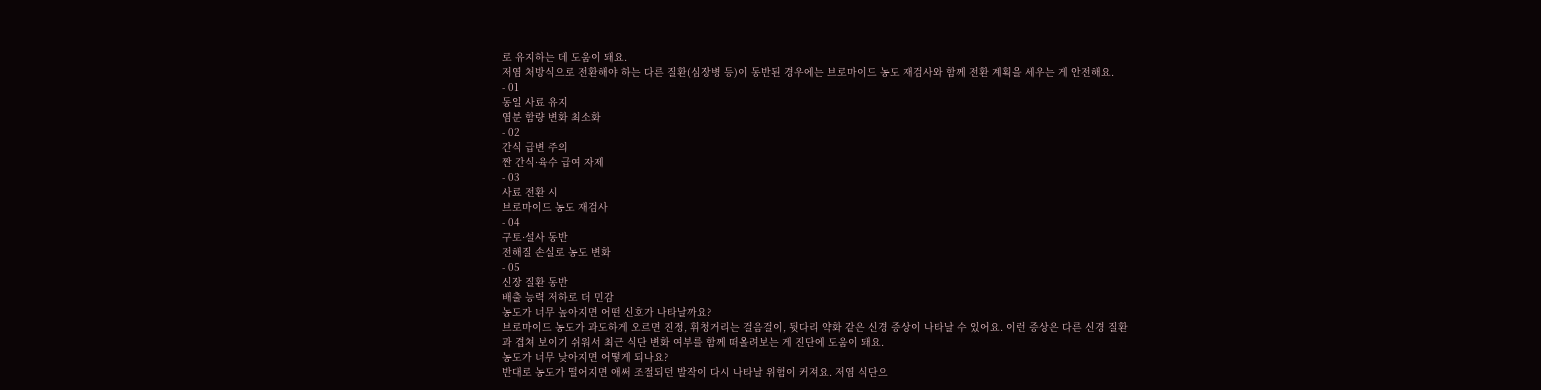로 유지하는 데 도움이 돼요.
저염 처방식으로 전환해야 하는 다른 질환(심장병 등)이 동반된 경우에는 브로마이드 농도 재검사와 함께 전환 계획을 세우는 게 안전해요.
- 01
동일 사료 유지
염분 함량 변화 최소화
- 02
간식 급변 주의
짠 간식·육수 급여 자제
- 03
사료 전환 시
브로마이드 농도 재검사
- 04
구토·설사 동반
전해질 손실로 농도 변화
- 05
신장 질환 동반
배출 능력 저하로 더 민감
농도가 너무 높아지면 어떤 신호가 나타날까요?
브로마이드 농도가 과도하게 오르면 진정, 휘청거리는 걸음걸이, 뒷다리 약화 같은 신경 증상이 나타날 수 있어요. 이런 증상은 다른 신경 질환과 겹쳐 보이기 쉬워서 최근 식단 변화 여부를 함께 떠올려보는 게 진단에 도움이 돼요.
농도가 너무 낮아지면 어떻게 되나요?
반대로 농도가 떨어지면 애써 조절되던 발작이 다시 나타날 위험이 커져요. 저염 식단으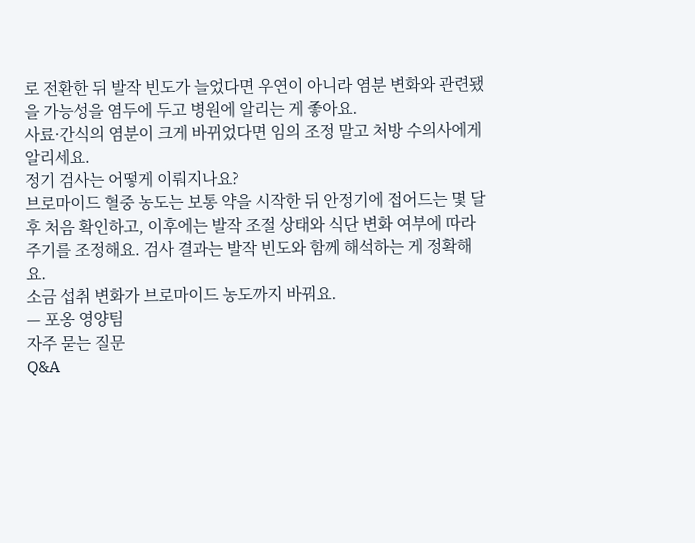로 전환한 뒤 발작 빈도가 늘었다면 우연이 아니라 염분 변화와 관련됐을 가능성을 염두에 두고 병원에 알리는 게 좋아요.
사료·간식의 염분이 크게 바뀌었다면 임의 조정 말고 처방 수의사에게 알리세요.
정기 검사는 어떻게 이뤄지나요?
브로마이드 혈중 농도는 보통 약을 시작한 뒤 안정기에 접어드는 몇 달 후 처음 확인하고, 이후에는 발작 조절 상태와 식단 변화 여부에 따라 주기를 조정해요. 검사 결과는 발작 빈도와 함께 해석하는 게 정확해요.
소금 섭취 변화가 브로마이드 농도까지 바꿔요.
— 포옹 영양팀
자주 묻는 질문
Q&A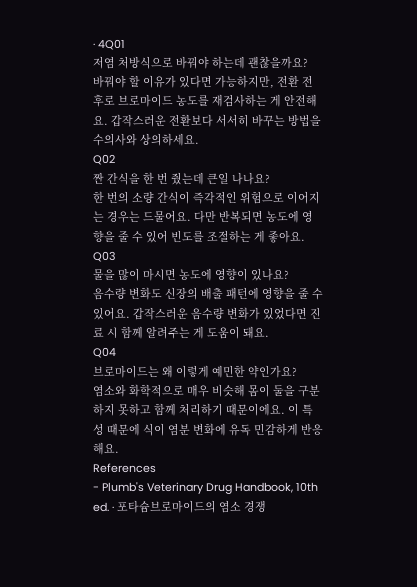· 4Q01
저염 처방식으로 바꿔야 하는데 괜찮을까요?
바꿔야 할 이유가 있다면 가능하지만, 전환 전후로 브로마이드 농도를 재검사하는 게 안전해요. 갑작스러운 전환보다 서서히 바꾸는 방법을 수의사와 상의하세요.
Q02
짠 간식을 한 번 줬는데 큰일 나나요?
한 번의 소량 간식이 즉각적인 위험으로 이어지는 경우는 드물어요. 다만 반복되면 농도에 영향을 줄 수 있어 빈도를 조절하는 게 좋아요.
Q03
물을 많이 마시면 농도에 영향이 있나요?
음수량 변화도 신장의 배출 패턴에 영향을 줄 수 있어요. 갑작스러운 음수량 변화가 있었다면 진료 시 함께 알려주는 게 도움이 돼요.
Q04
브로마이드는 왜 이렇게 예민한 약인가요?
염소와 화학적으로 매우 비슷해 몸이 둘을 구분하지 못하고 함께 처리하기 때문이에요. 이 특성 때문에 식이 염분 변화에 유독 민감하게 반응해요.
References
- Plumb's Veterinary Drug Handbook, 10th ed. · 포타슘브로마이드의 염소 경쟁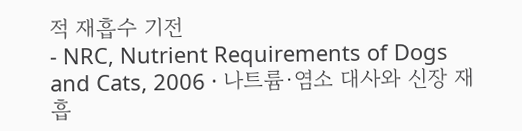적 재흡수 기전
- NRC, Nutrient Requirements of Dogs and Cats, 2006 · 나트륨·염소 대사와 신장 재흡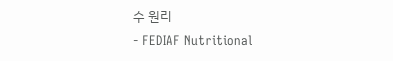수 원리
- FEDIAF Nutritional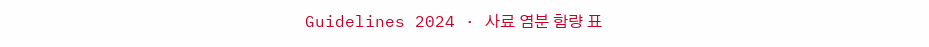Guidelines 2024 · 사료 염분 함량 표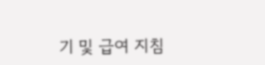기 및 급여 지침